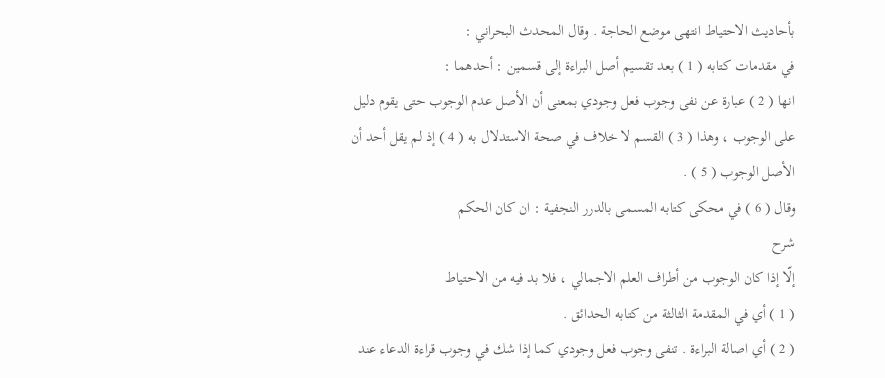بأحاديث الاحتياط انتهى موضع الحاجة . وقال المحدث البحراني :
في مقدمات كتابه ( 1 ) بعد تقسيم أصل البراءة إلى قسمين : أحدهما :
انها ( 2 ) عبارة عن نفى وجوب فعل وجودي بمعنى أن الأصل عدم الوجوب حتى يقوم دليل على الوجوب ، وهذا ( 3 ) القسم لا خلاف في صحة الاستدلال به ( 4 ) إذ لم يقل أحد أن الأصل الوجوب ( 5 ) .
وقال ( 6 ) في محكى كتابه المسمى بالدرر النجفية : ان كان الحكم
شرح
إلّا إذا كان الوجوب من أطراف العلم الاجمالي ، فلا بد فيه من الاحتياط
( 1 ) أي في المقدمة الثالثة من كتابه الحدائق .
( 2 ) أي اصالة البراءة . تنفى وجوب فعل وجودي كما إذا شك في وجوب قراءة الدعاء عند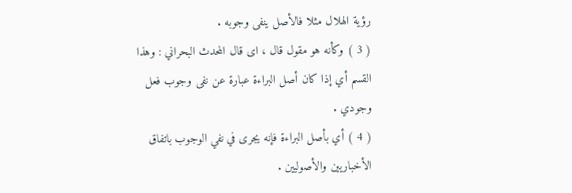رؤية الهلال مثلا فالأصل ينفى وجوبه .
( 3 ) وكأنه هو مقول قال ، اى قال المحدث البحراني : وهذا القسم أي إذا كان أصل البراءة عبارة عن نفى وجوب فعل وجودي .
( 4 ) أي بأصل البراءة فإنه يجرى في نفي الوجوب باتفاق الأخباريين والأصوليين .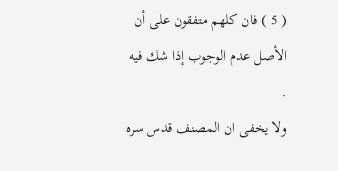( 5 ) فان كلهم متفقون على أن الأصل عدم الوجوب إذا شك فيه .
ولا يخفى ان المصنف قدس سره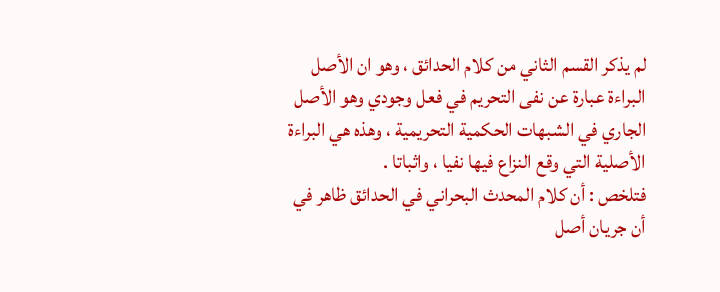لم يذكر القسم الثاني من كلام الحدائق ، وهو ان الأصل البراءة عبارة عن نفى التحريم في فعل وجودي وهو الأصل الجاري في الشبهات الحكمية التحريمية ، وهذه هي البراءة الأصلية التي وقع النزاع فيها نفيا ، واثباتا .
فتلخص : أن كلام المحدث البحراني في الحدائق ظاهر في أن جريان أصل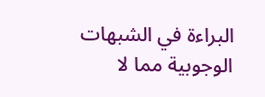البراءة في الشبهات الوجوبية مما لا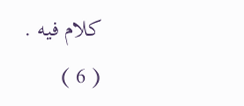كلام فيه .
( 6 )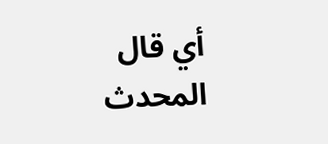أي قال المحدث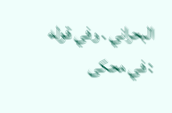البحراني . وفي قوله : في محكى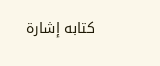كتابه إشارة